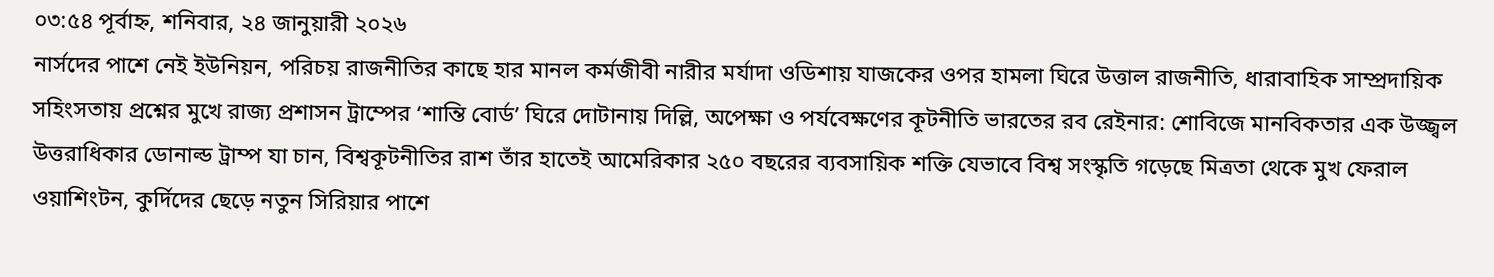০৩:৫৪ পূর্বাহ্ন, শনিবার, ২৪ জানুয়ারী ২০২৬
নার্সদের পাশে নেই ইউনিয়ন, পরিচয় রাজনীতির কাছে হার মানল কর্মজীবী নারীর মর্যাদা ওডিশায় যাজকের ওপর হামলা ঘিরে উত্তাল রাজনীতি, ধারাবাহিক সাম্প্রদায়িক সহিংসতায় প্রশ্নের মুখে রাজ্য প্রশাসন ট্রাম্পের ‘শান্তি বোর্ড’ ঘিরে দোটানায় দিল্লি, অপেক্ষা ও পর্যবেক্ষণের কূটনীতি ভারতের রব রেইনার: শোবিজে মানবিকতার এক উজ্জ্বল উত্তরাধিকার ডোনাল্ড ট্রাম্প যা চান, বিশ্বকূটনীতির রাশ তাঁর হাতেই আমেরিকার ২৫০ বছরের ব্যবসায়িক শক্তি যেভাবে বিশ্ব সংস্কৃতি গড়েছে মিত্রতা থেকে মুখ ফেরাল ওয়াশিংটন, কুর্দিদের ছেড়ে নতুন সিরিয়ার পাশে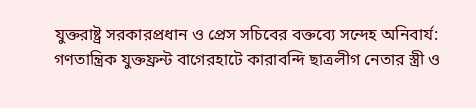যুক্তরাষ্ট্র সরকারপ্রধান ও প্রেস সচিবের বক্তব্যে সন্দেহ অনিবার্য: গণতান্ত্রিক যুক্তফ্রন্ট বাগেরহাটে কারাবন্দি ছাত্রলীগ নেতার স্ত্রী ও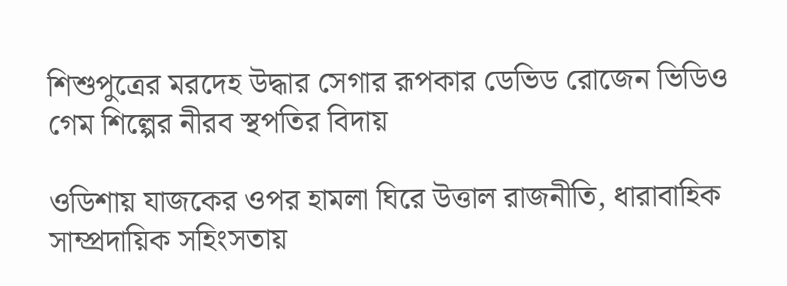শিশুপুত্রের মরদেহ উদ্ধার সেগার রূপকার ডেভিড রোজেন ভিডিও গেম শিল্পের নীরব স্থপতির বিদায়

ওডিশায় যাজকের ওপর হামলা ঘিরে উত্তাল রাজনীতি, ধারাবাহিক সাম্প্রদায়িক সহিংসতায়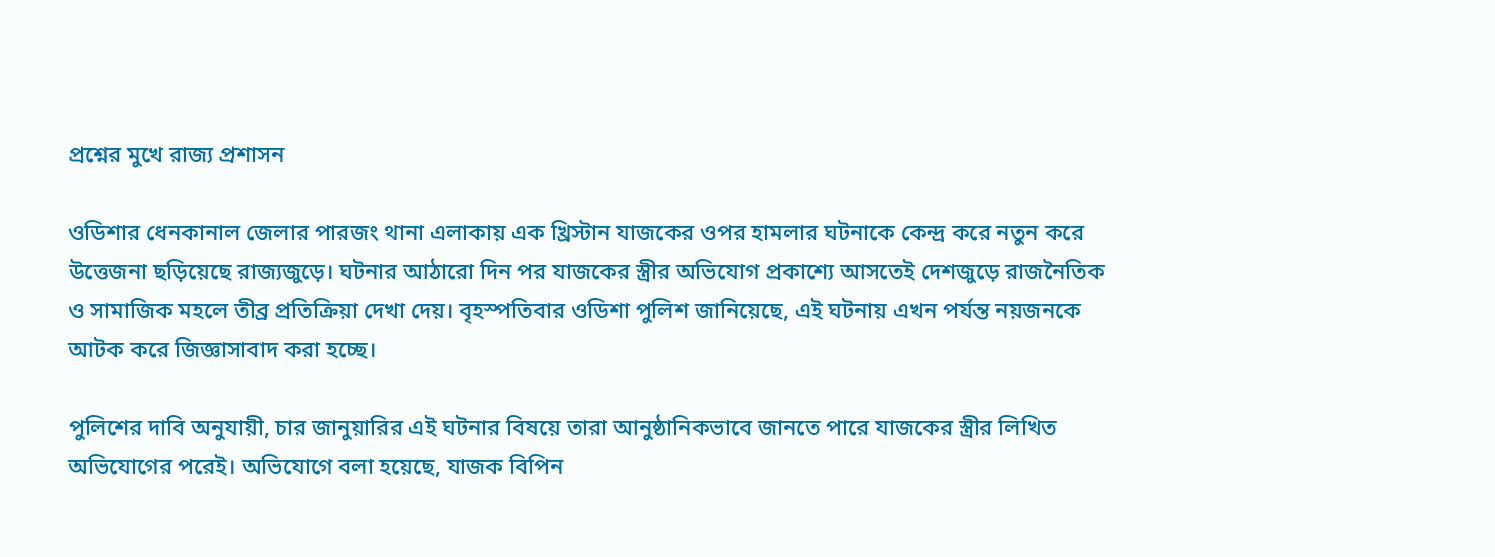প্রশ্নের মুখে রাজ্য প্রশাসন

ওডিশার ধেনকানাল জেলার পারজং থানা এলাকায় এক খ্রিস্টান যাজকের ওপর হামলার ঘটনাকে কেন্দ্র করে নতুন করে উত্তেজনা ছড়িয়েছে রাজ্যজুড়ে। ঘটনার আঠারো দিন পর যাজকের স্ত্রীর অভিযোগ প্রকাশ্যে আসতেই দেশজুড়ে রাজনৈতিক ও সামাজিক মহলে তীব্র প্রতিক্রিয়া দেখা দেয়। বৃহস্পতিবার ওডিশা পুলিশ জানিয়েছে, এই ঘটনায় এখন পর্যন্ত নয়জনকে আটক করে জিজ্ঞাসাবাদ করা হচ্ছে।

পুলিশের দাবি অনুযায়ী, চার জানুয়ারির এই ঘটনার বিষয়ে তারা আনুষ্ঠানিকভাবে জানতে পারে যাজকের স্ত্রীর লিখিত অভিযোগের পরেই। অভিযোগে বলা হয়েছে, যাজক বিপিন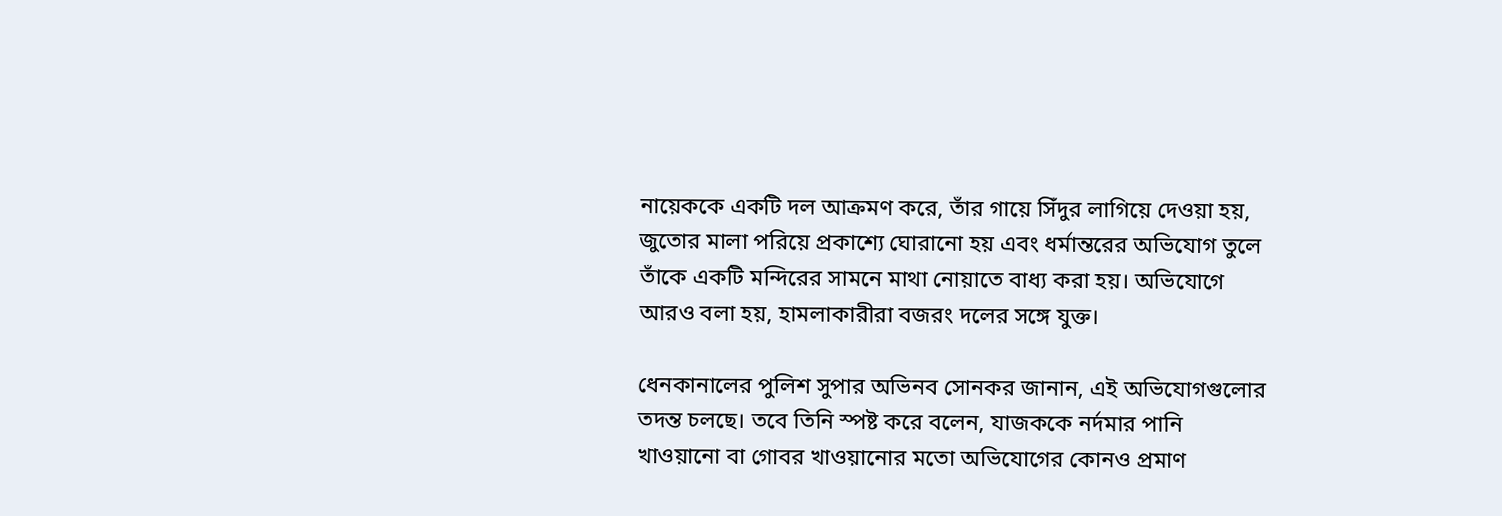নায়েককে একটি দল আক্রমণ করে, তাঁর গায়ে সিঁদুর লাগিয়ে দেওয়া হয়, জুতোর মালা পরিয়ে প্রকাশ্যে ঘোরানো হয় এবং ধর্মান্তরের অভিযোগ তুলে তাঁকে একটি মন্দিরের সামনে মাথা নোয়াতে বাধ্য করা হয়। অভিযোগে আরও বলা হয়, হামলাকারীরা বজরং দলের সঙ্গে যুক্ত।

ধেনকানালের পুলিশ সুপার অভিনব সোনকর জানান, এই অভিযোগগুলোর তদন্ত চলছে। তবে তিনি স্পষ্ট করে বলেন, যাজককে নর্দমার পানি খাওয়ানো বা গোবর খাওয়ানোর মতো অভিযোগের কোনও প্রমাণ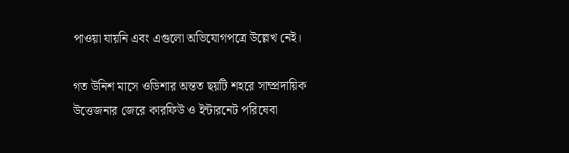পাওয়া যায়নি এবং এগুলো অভিযোগপত্রে উল্লেখ নেই।

গত উনিশ মাসে ওডিশার অন্তত ছয়টি শহরে সাম্প্রদায়িক উত্তেজনার জেরে কারফিউ ও ইন্টারনেট পরিষেবা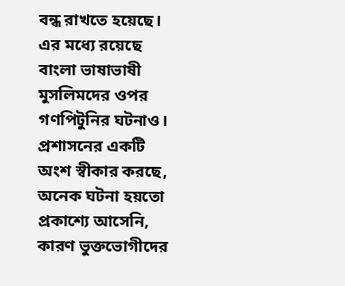বন্ধ রাখতে হয়েছে। এর মধ্যে রয়েছে বাংলা ভাষাভাষী মুসলিমদের ওপর গণপিটুনির ঘটনাও। প্রশাসনের একটি অংশ স্বীকার করছে, অনেক ঘটনা হয়তো প্রকাশ্যে আসেনি, কারণ ভুক্তভোগীদের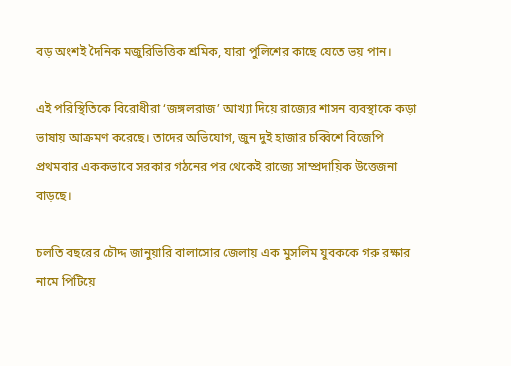বড় অংশই দৈনিক মজুরিভিত্তিক শ্রমিক, যারা পুলিশের কাছে যেতে ভয় পান।

এই পরিস্থিতিকে বিরোধীরা ‘জঙ্গলরাজ’ আখ্যা দিয়ে রাজ্যের শাসন ব্যবস্থাকে কড়া ভাষায় আক্রমণ করেছে। তাদের অভিযোগ, জুন দুই হাজার চব্বিশে বিজেপি প্রথমবার এককভাবে সরকার গঠনের পর থেকেই রাজ্যে সাম্প্রদায়িক উত্তেজনা বাড়ছে।

চলতি বছরের চৌদ্দ জানুয়ারি বালাসোর জেলায় এক মুসলিম যুবককে গরু রক্ষার নামে পিটিয়ে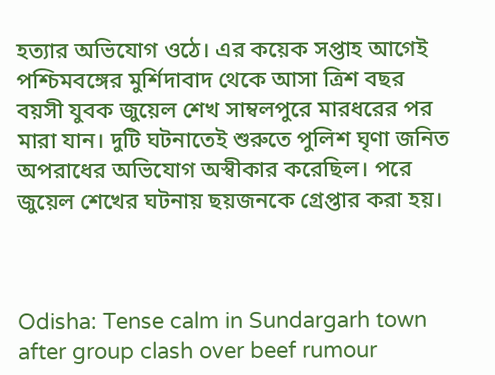হত্যার অভিযোগ ওঠে। এর কয়েক সপ্তাহ আগেই পশ্চিমবঙ্গের মুর্শিদাবাদ থেকে আসা ত্রিশ বছর বয়সী যুবক জুয়েল শেখ সাম্বলপুরে মারধরের পর মারা যান। দুটি ঘটনাতেই শুরুতে পুলিশ ঘৃণা জনিত অপরাধের অভিযোগ অস্বীকার করেছিল। পরে জুয়েল শেখের ঘটনায় ছয়জনকে গ্রেপ্তার করা হয়।



Odisha: Tense calm in Sundargarh town after group clash over beef rumour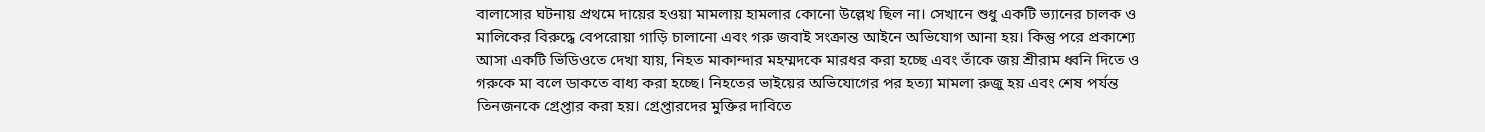বালাসোর ঘটনায় প্রথমে দায়ের হওয়া মামলায় হামলার কোনো উল্লেখ ছিল না। সেখানে শুধু একটি ভ্যানের চালক ও মালিকের বিরুদ্ধে বেপরোয়া গাড়ি চালানো এবং গরু জবাই সংক্রান্ত আইনে অভিযোগ আনা হয়। কিন্তু পরে প্রকাশ্যে আসা একটি ভিডিওতে দেখা যায়, নিহত মাকান্দার মহম্মদকে মারধর করা হচ্ছে এবং তাঁকে জয় শ্রীরাম ধ্বনি দিতে ও গরুকে মা বলে ডাকতে বাধ্য করা হচ্ছে। নিহতের ভাইয়ের অভিযোগের পর হত্যা মামলা রুজু হয় এবং শেষ পর্যন্ত তিনজনকে গ্রেপ্তার করা হয়। গ্রেপ্তারদের মুক্তির দাবিতে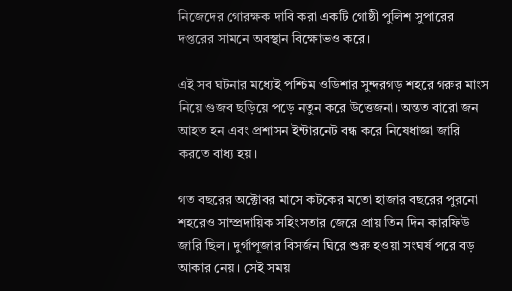নিজেদের গোরক্ষক দাবি করা একটি গোষ্ঠী পুলিশ সুপারের দপ্তরের সামনে অবস্থান বিক্ষোভও করে।

এই সব ঘটনার মধ্যেই পশ্চিম ওডিশার সুন্দরগড় শহরে গরুর মাংস নিয়ে গুজব ছড়িয়ে পড়ে নতুন করে উত্তেজনা। অন্তত বারো জন আহত হন এবং প্রশাসন ইন্টারনেট বন্ধ করে নিষেধাজ্ঞা জারি করতে বাধ্য হয়।

গত বছরের অক্টোবর মাসে কটকের মতো হাজার বছরের পুরনো শহরেও সাম্প্রদায়িক সহিংসতার জেরে প্রায় তিন দিন কারফিউ জারি ছিল। দুর্গাপূজার বিসর্জন ঘিরে শুরু হওয়া সংঘর্ষ পরে বড় আকার নেয়। সেই সময়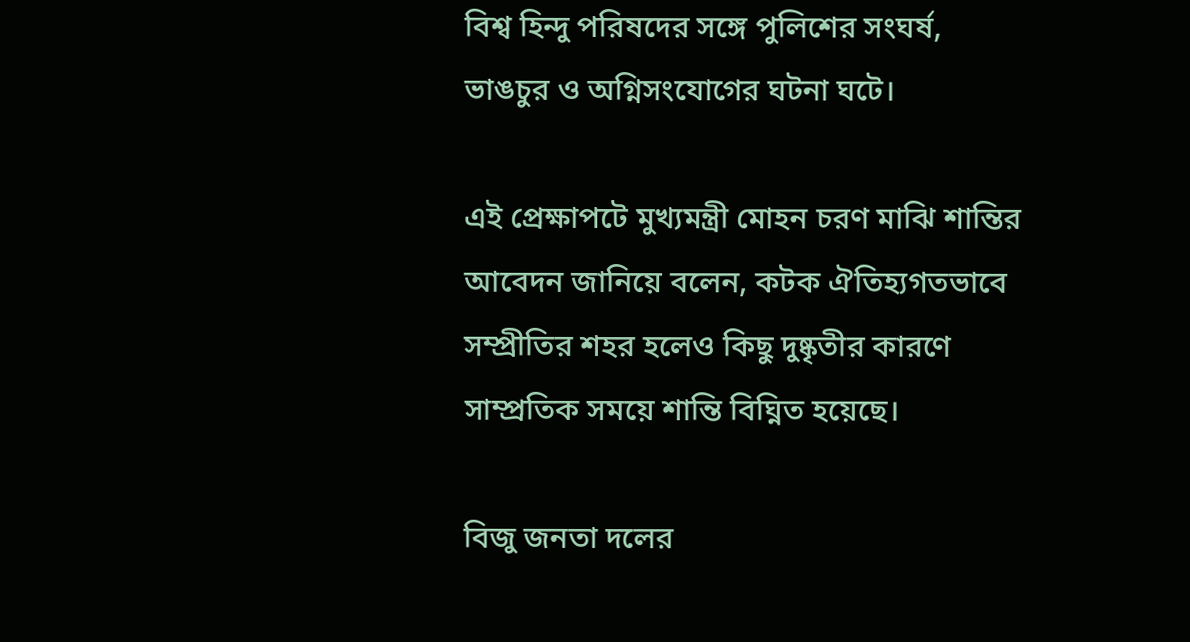বিশ্ব হিন্দু পরিষদের সঙ্গে পুলিশের সংঘর্ষ, ভাঙচুর ও অগ্নিসংযোগের ঘটনা ঘটে।

এই প্রেক্ষাপটে মুখ্যমন্ত্রী মোহন চরণ মাঝি শান্তির আবেদন জানিয়ে বলেন, কটক ঐতিহ্যগতভাবে সম্প্রীতির শহর হলেও কিছু দুষ্কৃতীর কারণে সাম্প্রতিক সময়ে শান্তি বিঘ্নিত হয়েছে।

বিজু জনতা দলের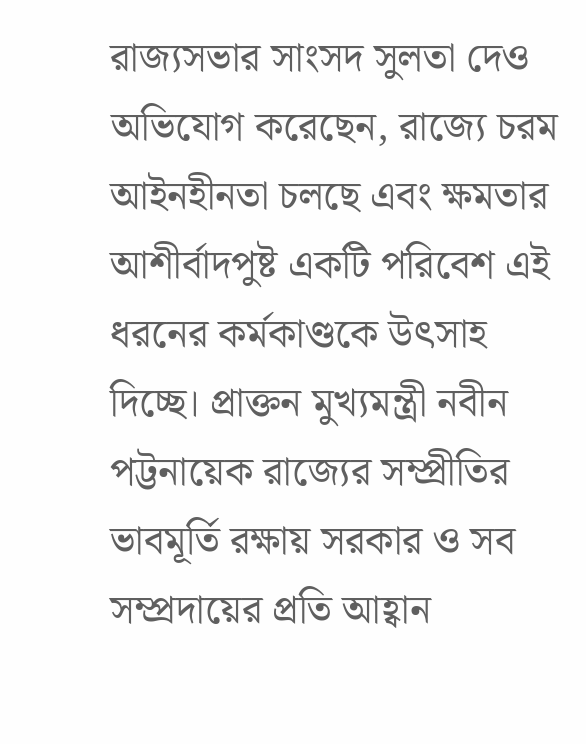রাজ্যসভার সাংসদ সুলতা দেও অভিযোগ করেছেন, রাজ্যে চরম আইনহীনতা চলছে এবং ক্ষমতার আশীর্বাদপুষ্ট একটি পরিবেশ এই ধরনের কর্মকাণ্ডকে উৎসাহ দিচ্ছে। প্রাক্তন মুখ্যমন্ত্রী নবীন পট্টনায়েক রাজ্যের সম্প্রীতির ভাবমূর্তি রক্ষায় সরকার ও সব সম্প্রদায়ের প্রতি আহ্বান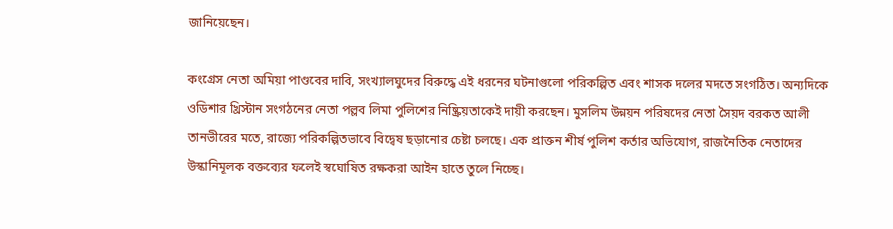জানিয়েছেন।

কংগ্রেস নেতা অমিয়া পাণ্ডবের দাবি, সংখ্যালঘুদের বিরুদ্ধে এই ধরনের ঘটনাগুলো পরিকল্পিত এবং শাসক দলের মদতে সংগঠিত। অন্যদিকে ওডিশার খ্রিস্টান সংগঠনের নেতা পল্লব লিমা পুলিশের নিষ্ক্রিয়তাকেই দায়ী করছেন। মুসলিম উন্নয়ন পরিষদের নেতা সৈয়দ বরকত আলী তানভীরের মতে, রাজ্যে পরিকল্পিতভাবে বিদ্বেষ ছড়ানোর চেষ্টা চলছে। এক প্রাক্তন শীর্ষ পুলিশ কর্তার অভিযোগ, রাজনৈতিক নেতাদের উস্কানিমূলক বক্তব্যের ফলেই স্বঘোষিত রক্ষকরা আইন হাতে তুলে নিচ্ছে।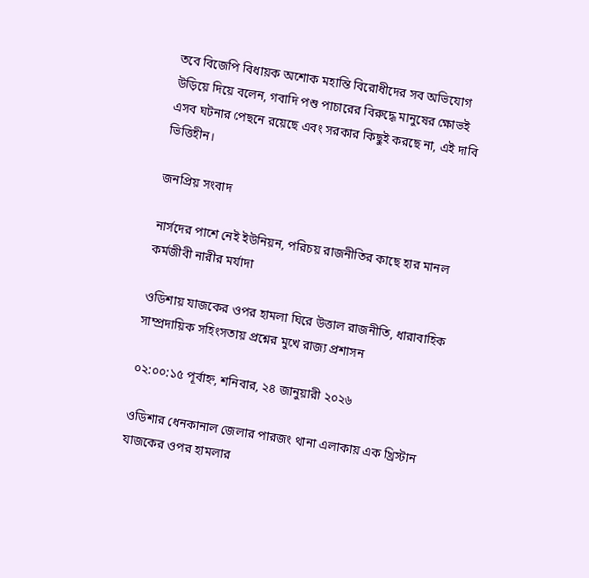তবে বিজেপি বিধায়ক অশোক মহান্তি বিরোধীদের সব অভিযোগ উড়িয়ে দিয়ে বলেন, গবাদি পশু পাচারের বিরুদ্ধে মানুষের ক্ষোভই এসব ঘটনার পেছনে রয়েছে এবং সরকার কিছুই করছে না, এই দাবি ভিত্তিহীন।

জনপ্রিয় সংবাদ

নার্সদের পাশে নেই ইউনিয়ন, পরিচয় রাজনীতির কাছে হার মানল কর্মজীবী নারীর মর্যাদা

ওডিশায় যাজকের ওপর হামলা ঘিরে উত্তাল রাজনীতি, ধারাবাহিক সাম্প্রদায়িক সহিংসতায় প্রশ্নের মুখে রাজ্য প্রশাসন

০২:০০:১৫ পূর্বাহ্ন, শনিবার, ২৪ জানুয়ারী ২০২৬

ওডিশার ধেনকানাল জেলার পারজং থানা এলাকায় এক খ্রিস্টান যাজকের ওপর হামলার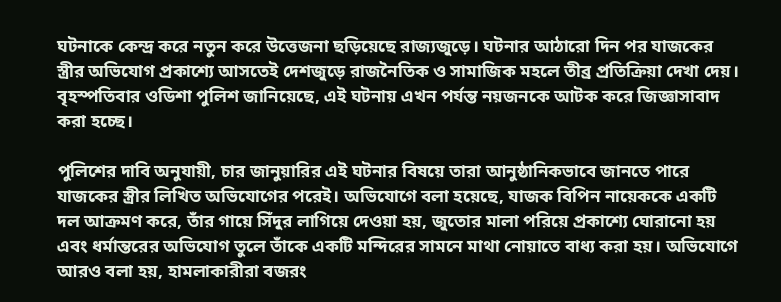ঘটনাকে কেন্দ্র করে নতুন করে উত্তেজনা ছড়িয়েছে রাজ্যজুড়ে। ঘটনার আঠারো দিন পর যাজকের স্ত্রীর অভিযোগ প্রকাশ্যে আসতেই দেশজুড়ে রাজনৈতিক ও সামাজিক মহলে তীব্র প্রতিক্রিয়া দেখা দেয়। বৃহস্পতিবার ওডিশা পুলিশ জানিয়েছে, এই ঘটনায় এখন পর্যন্ত নয়জনকে আটক করে জিজ্ঞাসাবাদ করা হচ্ছে।

পুলিশের দাবি অনুযায়ী, চার জানুয়ারির এই ঘটনার বিষয়ে তারা আনুষ্ঠানিকভাবে জানতে পারে যাজকের স্ত্রীর লিখিত অভিযোগের পরেই। অভিযোগে বলা হয়েছে, যাজক বিপিন নায়েককে একটি দল আক্রমণ করে, তাঁর গায়ে সিঁদুর লাগিয়ে দেওয়া হয়, জুতোর মালা পরিয়ে প্রকাশ্যে ঘোরানো হয় এবং ধর্মান্তরের অভিযোগ তুলে তাঁকে একটি মন্দিরের সামনে মাথা নোয়াতে বাধ্য করা হয়। অভিযোগে আরও বলা হয়, হামলাকারীরা বজরং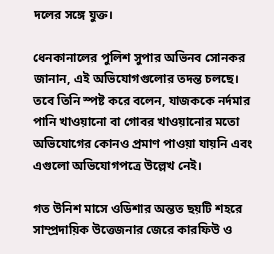দলের সঙ্গে যুক্ত।

ধেনকানালের পুলিশ সুপার অভিনব সোনকর জানান, এই অভিযোগগুলোর তদন্ত চলছে। তবে তিনি স্পষ্ট করে বলেন, যাজককে নর্দমার পানি খাওয়ানো বা গোবর খাওয়ানোর মতো অভিযোগের কোনও প্রমাণ পাওয়া যায়নি এবং এগুলো অভিযোগপত্রে উল্লেখ নেই।

গত উনিশ মাসে ওডিশার অন্তত ছয়টি শহরে সাম্প্রদায়িক উত্তেজনার জেরে কারফিউ ও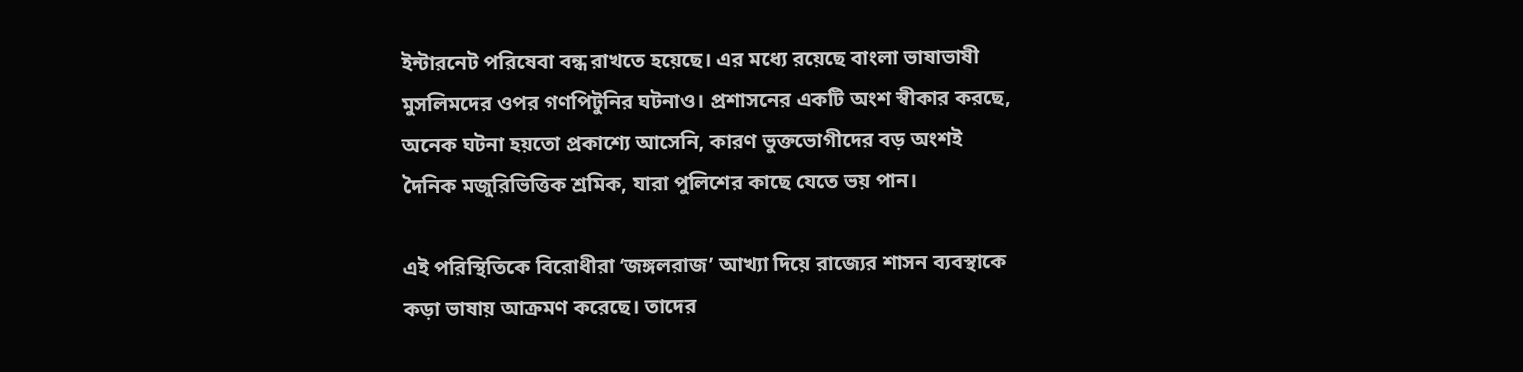ইন্টারনেট পরিষেবা বন্ধ রাখতে হয়েছে। এর মধ্যে রয়েছে বাংলা ভাষাভাষী মুসলিমদের ওপর গণপিটুনির ঘটনাও। প্রশাসনের একটি অংশ স্বীকার করছে, অনেক ঘটনা হয়তো প্রকাশ্যে আসেনি, কারণ ভুক্তভোগীদের বড় অংশই দৈনিক মজুরিভিত্তিক শ্রমিক, যারা পুলিশের কাছে যেতে ভয় পান।

এই পরিস্থিতিকে বিরোধীরা ‘জঙ্গলরাজ’ আখ্যা দিয়ে রাজ্যের শাসন ব্যবস্থাকে কড়া ভাষায় আক্রমণ করেছে। তাদের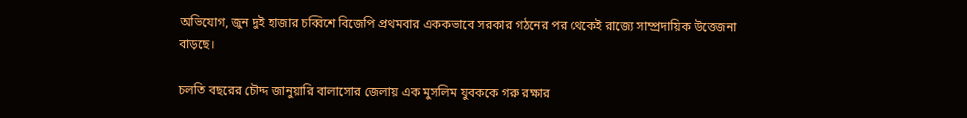অভিযোগ, জুন দুই হাজার চব্বিশে বিজেপি প্রথমবার এককভাবে সরকার গঠনের পর থেকেই রাজ্যে সাম্প্রদায়িক উত্তেজনা বাড়ছে।

চলতি বছরের চৌদ্দ জানুয়ারি বালাসোর জেলায় এক মুসলিম যুবককে গরু রক্ষার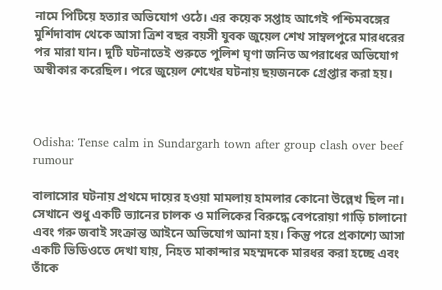নামে পিটিয়ে হত্যার অভিযোগ ওঠে। এর কয়েক সপ্তাহ আগেই পশ্চিমবঙ্গের মুর্শিদাবাদ থেকে আসা ত্রিশ বছর বয়সী যুবক জুয়েল শেখ সাম্বলপুরে মারধরের পর মারা যান। দুটি ঘটনাতেই শুরুতে পুলিশ ঘৃণা জনিত অপরাধের অভিযোগ অস্বীকার করেছিল। পরে জুয়েল শেখের ঘটনায় ছয়জনকে গ্রেপ্তার করা হয়।



Odisha: Tense calm in Sundargarh town after group clash over beef rumour

বালাসোর ঘটনায় প্রথমে দায়ের হওয়া মামলায় হামলার কোনো উল্লেখ ছিল না। সেখানে শুধু একটি ভ্যানের চালক ও মালিকের বিরুদ্ধে বেপরোয়া গাড়ি চালানো এবং গরু জবাই সংক্রান্ত আইনে অভিযোগ আনা হয়। কিন্তু পরে প্রকাশ্যে আসা একটি ভিডিওতে দেখা যায়, নিহত মাকান্দার মহম্মদকে মারধর করা হচ্ছে এবং তাঁকে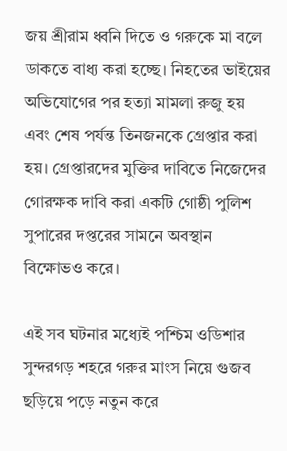জয় শ্রীরাম ধ্বনি দিতে ও গরুকে মা বলে ডাকতে বাধ্য করা হচ্ছে। নিহতের ভাইয়ের অভিযোগের পর হত্যা মামলা রুজু হয় এবং শেষ পর্যন্ত তিনজনকে গ্রেপ্তার করা হয়। গ্রেপ্তারদের মুক্তির দাবিতে নিজেদের গোরক্ষক দাবি করা একটি গোষ্ঠী পুলিশ সুপারের দপ্তরের সামনে অবস্থান বিক্ষোভও করে।

এই সব ঘটনার মধ্যেই পশ্চিম ওডিশার সুন্দরগড় শহরে গরুর মাংস নিয়ে গুজব ছড়িয়ে পড়ে নতুন করে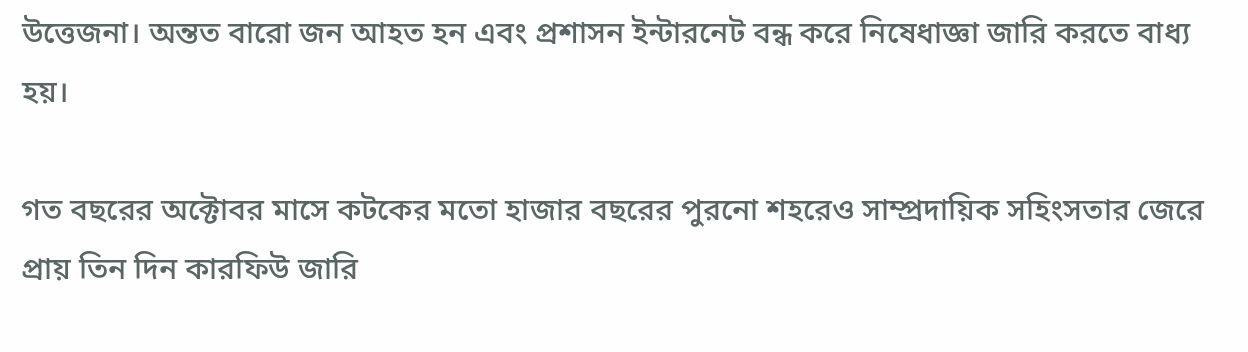উত্তেজনা। অন্তত বারো জন আহত হন এবং প্রশাসন ইন্টারনেট বন্ধ করে নিষেধাজ্ঞা জারি করতে বাধ্য হয়।

গত বছরের অক্টোবর মাসে কটকের মতো হাজার বছরের পুরনো শহরেও সাম্প্রদায়িক সহিংসতার জেরে প্রায় তিন দিন কারফিউ জারি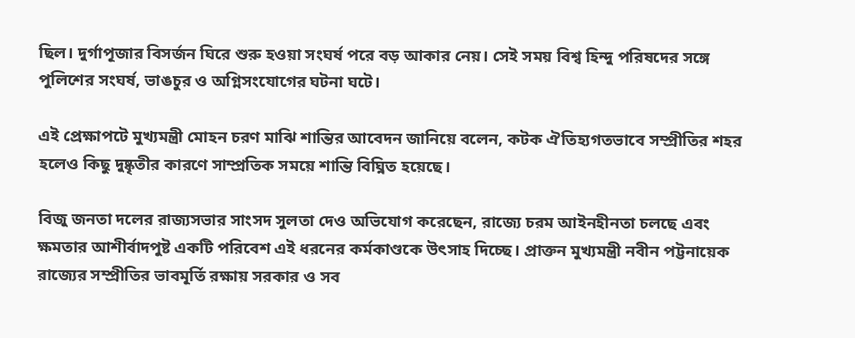ছিল। দুর্গাপূজার বিসর্জন ঘিরে শুরু হওয়া সংঘর্ষ পরে বড় আকার নেয়। সেই সময় বিশ্ব হিন্দু পরিষদের সঙ্গে পুলিশের সংঘর্ষ, ভাঙচুর ও অগ্নিসংযোগের ঘটনা ঘটে।

এই প্রেক্ষাপটে মুখ্যমন্ত্রী মোহন চরণ মাঝি শান্তির আবেদন জানিয়ে বলেন, কটক ঐতিহ্যগতভাবে সম্প্রীতির শহর হলেও কিছু দুষ্কৃতীর কারণে সাম্প্রতিক সময়ে শান্তি বিঘ্নিত হয়েছে।

বিজু জনতা দলের রাজ্যসভার সাংসদ সুলতা দেও অভিযোগ করেছেন, রাজ্যে চরম আইনহীনতা চলছে এবং ক্ষমতার আশীর্বাদপুষ্ট একটি পরিবেশ এই ধরনের কর্মকাণ্ডকে উৎসাহ দিচ্ছে। প্রাক্তন মুখ্যমন্ত্রী নবীন পট্টনায়েক রাজ্যের সম্প্রীতির ভাবমূর্তি রক্ষায় সরকার ও সব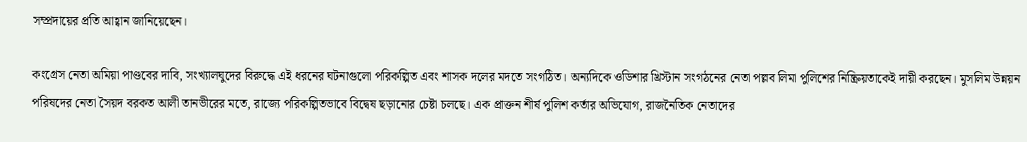সম্প্রদায়ের প্রতি আহ্বান জানিয়েছেন।

কংগ্রেস নেতা অমিয়া পাণ্ডবের দাবি, সংখ্যালঘুদের বিরুদ্ধে এই ধরনের ঘটনাগুলো পরিকল্পিত এবং শাসক দলের মদতে সংগঠিত। অন্যদিকে ওডিশার খ্রিস্টান সংগঠনের নেতা পল্লব লিমা পুলিশের নিষ্ক্রিয়তাকেই দায়ী করছেন। মুসলিম উন্নয়ন পরিষদের নেতা সৈয়দ বরকত আলী তানভীরের মতে, রাজ্যে পরিকল্পিতভাবে বিদ্বেষ ছড়ানোর চেষ্টা চলছে। এক প্রাক্তন শীর্ষ পুলিশ কর্তার অভিযোগ, রাজনৈতিক নেতাদের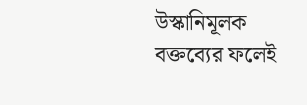উস্কানিমূলক বক্তব্যের ফলেই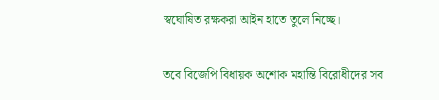স্বঘোষিত রক্ষকরা আইন হাতে তুলে নিচ্ছে।

তবে বিজেপি বিধায়ক অশোক মহান্তি বিরোধীদের সব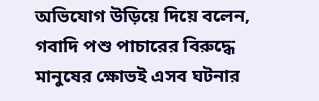অভিযোগ উড়িয়ে দিয়ে বলেন, গবাদি পশু পাচারের বিরুদ্ধে মানুষের ক্ষোভই এসব ঘটনার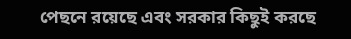পেছনে রয়েছে এবং সরকার কিছুই করছে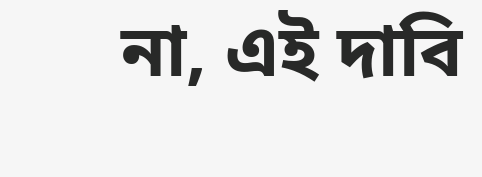না, এই দাবি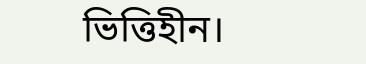ভিত্তিহীন।